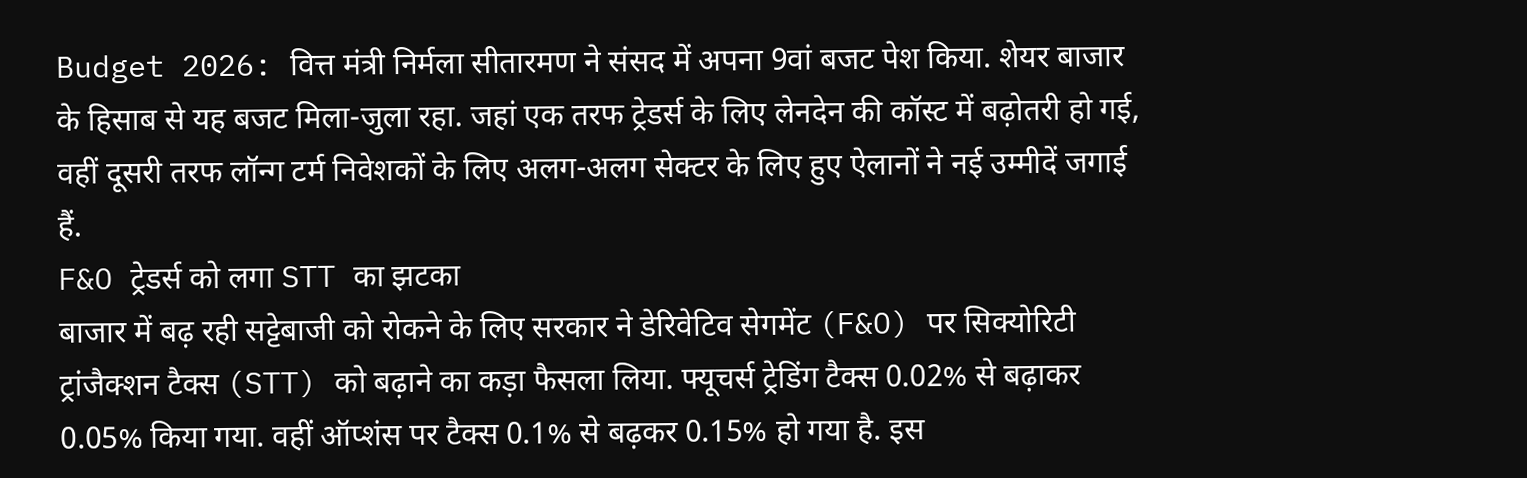Budget 2026: वित्त मंत्री निर्मला सीतारमण ने संसद में अपना 9वां बजट पेश किया. शेयर बाजार के हिसाब से यह बजट मिला-जुला रहा. जहां एक तरफ ट्रेडर्स के लिए लेनदेन की कॉस्ट में बढ़ोतरी हो गई, वहीं दूसरी तरफ लॉन्ग टर्म निवेशकों के लिए अलग-अलग सेक्टर के लिए हुए ऐलानों ने नई उम्मीदें जगाई हैं.
F&O ट्रेडर्स को लगा STT का झटका
बाजार में बढ़ रही सट्टेबाजी को रोकने के लिए सरकार ने डेरिवेटिव सेगमेंट (F&O) पर सिक्योरिटी ट्रांजैक्शन टैक्स (STT) को बढ़ाने का कड़ा फैसला लिया. फ्यूचर्स ट्रेडिंग टैक्स 0.02% से बढ़ाकर 0.05% किया गया. वहीं ऑप्शंस पर टैक्स 0.1% से बढ़कर 0.15% हो गया है. इस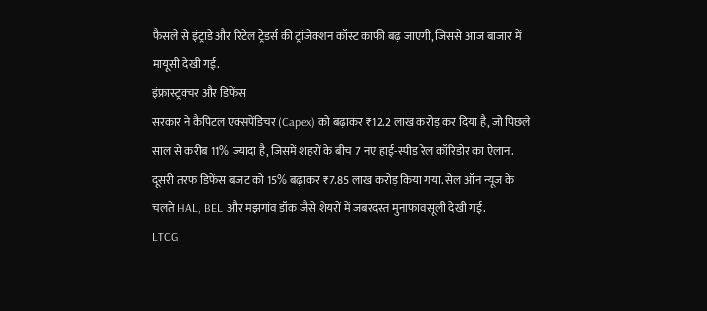फैसले से इंट्राडे और रिटेल ट्रेडर्स की ट्रांजेक्शन कॉस्ट काफी बढ़ जाएगी, जिससे आज बाजार में मायूसी देखी गई.
इंफ्रास्ट्रक्चर और डिफेंस
सरकार ने कैपिटल एक्सपेंडिचर (Capex) को बढ़ाकर ₹12.2 लाख करोड़ कर दिया है, जो पिछले साल से करीब 11% ज्यादा है, जिसमें शहरों के बीच 7 नए हाई-स्पीड रेल कॉरिडोर का ऐलान. दूसरी तरफ डिफेंस बजट को 15% बढ़ाकर ₹7.85 लाख करोड़ किया गया. सेल ऑन न्यूज के चलते HAL, BEL और मझगांव डॉक जैसे शेयरों में जबरदस्त मुनाफावसूली देखी गई.
LTCG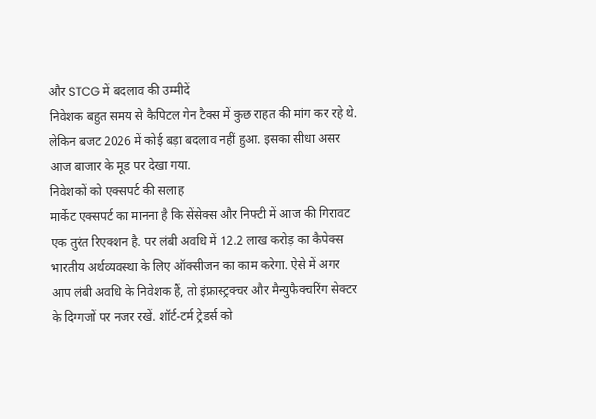और STCG में बदलाव की उम्मीदें
निवेशक बहुत समय से कैपिटल गेन टैक्स में कुछ राहत की मांग कर रहे थे. लेकिन बजट 2026 में कोई बड़ा बदलाव नहीं हुआ. इसका सीधा असर आज बाजार के मूड पर देखा गया.
निवेशकों को एक्सपर्ट की सलाह
मार्केट एक्सपर्ट का मानना है कि सेंसेक्स और निफ्टी में आज की गिरावट एक तुरंत रिएक्शन है. पर लंबी अवधि में 12.2 लाख करोड़ का कैपेक्स भारतीय अर्थव्यवस्था के लिए ऑक्सीजन का काम करेगा. ऐसे में अगर आप लंबी अवधि के निवेशक हैं, तो इंफ्रास्ट्रक्चर और मैन्युफैक्चरिंग सेक्टर के दिग्गजों पर नजर रखें. शॉर्ट-टर्म ट्रेडर्स को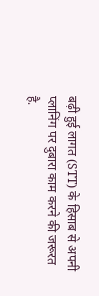बढ़ी हुई लागत (STT) के हिसाब से अपनी प्लानिंग पर दुबारा काम करने की जरूरत है.